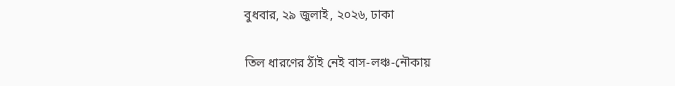বুধবার, ২৯ জুলাই, ২০২৬, ঢাকা

তিল ধারণের ঠাঁই নেই বাস-লঞ্চ-নৌকায়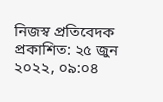নিজস্ব প্রতিবেদক
প্রকাশিত: ২৫ জুন ২০২২, ০৯:০৪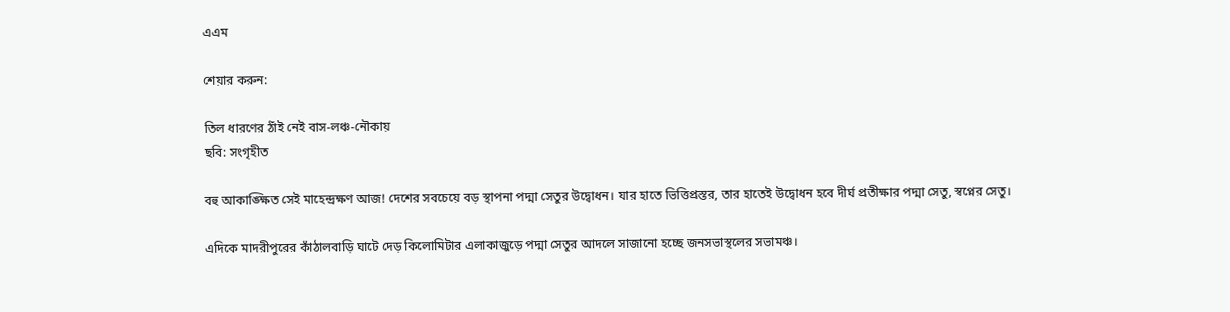এএম

শেয়ার করুন:

তিল ধারণের ঠাঁই নেই বাস-লঞ্চ-নৌকায়
ছবি: সংগৃহীত

বহু আকাঙ্ক্ষিত সেই মাহেন্দ্রক্ষণ আজ! দেশের সবচেয়ে বড় স্থাপনা পদ্মা সেতুর উদ্বোধন। যার হাতে ভিত্তিপ্রস্তর, তার হাতেই উদ্বোধন হবে দীর্ঘ প্রতীক্ষার পদ্মা সেতু, স্বপ্নের সেতু।

এদিকে মাদরীপুরের কাঁঠালবাড়ি ঘাটে দেড় কিলোমিটার এলাকাজুড়ে পদ্মা সেতুর আদলে সাজানো হচ্ছে জনসভাস্থলের সভামঞ্চ।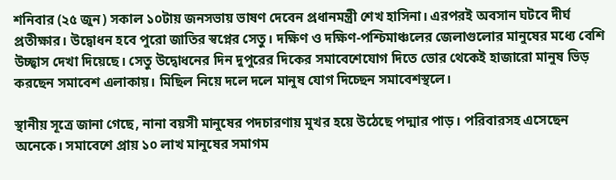শনিবার (২৫ জুন) সকাল ১০টায় জনসভায় ভাষণ দেবেন প্রধানমন্ত্রী শেখ হাসিনা। এরপরই অবসান ঘটবে দীর্ঘ প্রতীক্ষার। উদ্বোধন হবে পুরো জাতির স্বপ্নের সেতু। দক্ষিণ ও দক্ষিণ-পশ্চিমাঞ্চলের জেলাগুলোর মানুষের মধ্যে বেশি উচ্ছ্বাস দেখা দিয়েছে। সেতু উদ্বোধনের দিন দুপুরের দিকের সমাবেশেযোগ দিতে ভোর থেকেই হাজারো মানুষ ভিড় করছেন সমাবেশ এলাকায়। মিছিল নিয়ে দলে দলে মানুষ যোগ দিচ্ছেন সমাবেশস্থলে।

স্থানীয় সূত্রে জানা গেছে, নানা বয়সী মানুষের পদচারণায় মুখর হয়ে উঠেছে পদ্মার পাড়। পরিবারসহ এসেছেন অনেকে। সমাবেশে প্রায় ১০ লাখ মানুষের সমাগম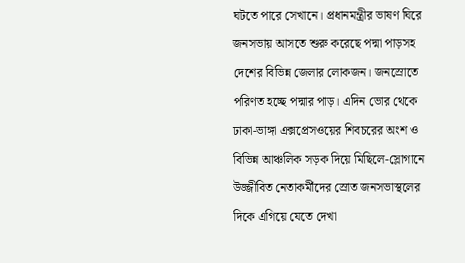ঘটতে পারে সেখানে। প্রধানমন্ত্রীর ভাষণ ঘিরে জনসভায় আসতে শুরু করেছে পদ্মা পাড়সহ দেশের বিভিন্ন জেলার লোকজন। জনস্রোতে পরিণত হচ্ছে পদ্মার পাড়। এদিন ভোর থেকে ঢাকা-ভাঙ্গা এক্সপ্রেসওয়ের শিবচরের অংশ ও বিভিন্ন আঞ্চলিক সড়ক দিয়ে মিছিলে-স্লোগানে উজ্জীবিত নেতাকর্মীদের স্রোত জনসভাস্থলের দিকে এগিয়ে যেতে দেখা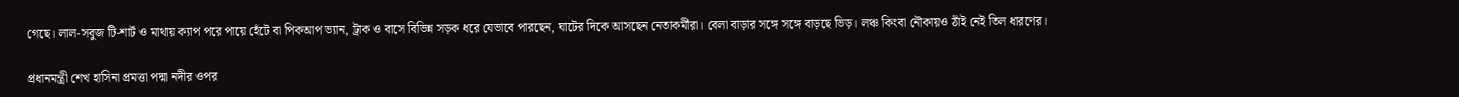গেছে। লাল-সবুজ টি-শার্ট ও মাথায় ক্যাপ পরে পায়ে হেঁটে বা পিকআপ ভ্যান, ট্রাক ও বাসে বিভিন্ন সড়ক ধরে যেভাবে পারছেন, ঘাটের দিকে আসছেন নেতাকর্মীরা। বেলা বাড়ার সঙ্গে সঙ্গে বাড়ছে ভিড়। লঞ্চ কিংবা নৌকায়ও ঠাঁই নেই তিল ধারণের।

প্রধানমন্ত্রী শেখ হাসিনা প্রমত্তা পদ্মা নদীর ওপর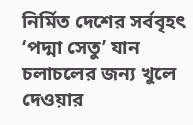নির্মিত দেশের সর্ববৃহৎ ‘পদ্মা সেতু’ যান চলাচলের জন্য খুলে দেওয়ার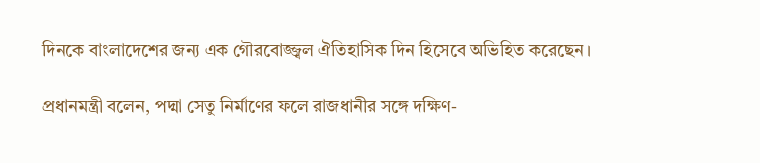দিনকে বাংলাদেশের জন্য এক গৌরবোজ্জ্বল ঐতিহাসিক দিন হিসেবে অভিহিত করেছেন।

প্রধানমন্ত্রী বলেন, পদ্মা সেতু নির্মাণের ফলে রাজধানীর সঙ্গে দক্ষিণ-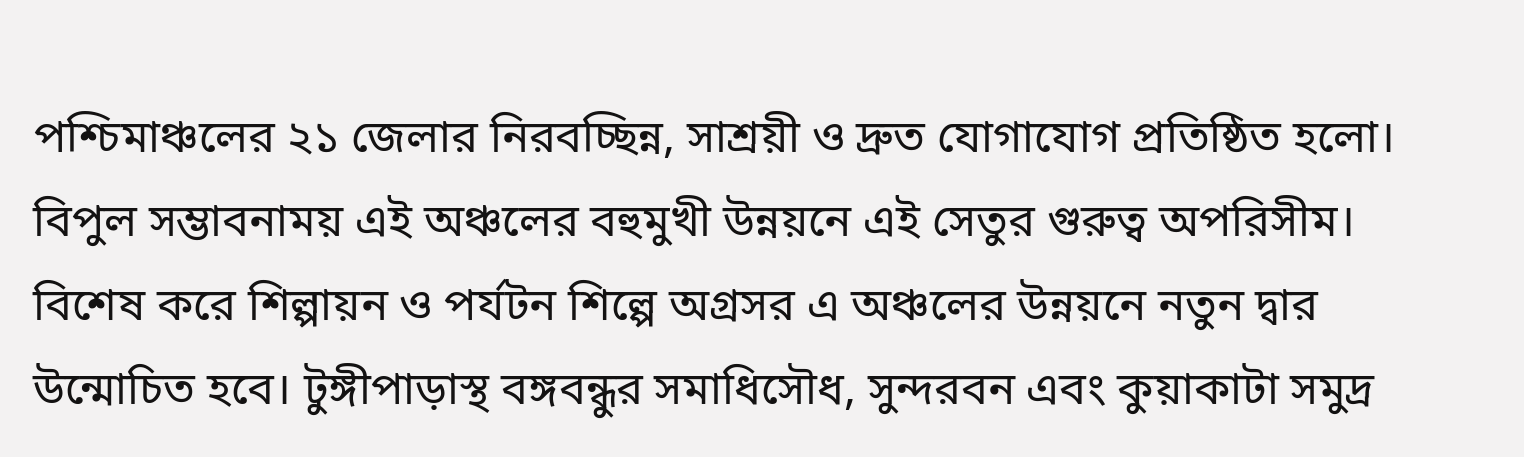পশ্চিমাঞ্চলের ২১ জেলার নিরবচ্ছিন্ন, সাশ্রয়ী ও দ্রুত যোগাযোগ প্রতিষ্ঠিত হলো। বিপুল সম্ভাবনাময় এই অঞ্চলের বহুমুখী উন্নয়নে এই সেতুর গুরুত্ব অপরিসীম। বিশেষ করে শিল্পায়ন ও পর্যটন শিল্পে অগ্রসর এ অঞ্চলের উন্নয়নে নতুন দ্বার উন্মোচিত হবে। টুঙ্গীপাড়াস্থ বঙ্গবন্ধুর সমাধিসৌধ, সুন্দরবন এবং কুয়াকাটা সমুদ্র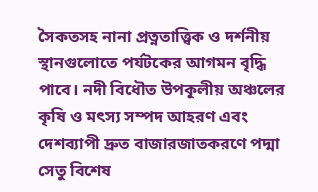সৈকতসহ নানা প্রত্নতাত্ত্বিক ও দর্শনীয় স্থানগুলোতে পর্যটকের আগমন বৃদ্ধি পাবে। নদী বিধৌত উপকূলীয় অঞ্চলের কৃষি ও মৎস্য সম্পদ আহরণ এবং দেশব্যাপী দ্রুত বাজারজাতকরণে পদ্মা সেতু বিশেষ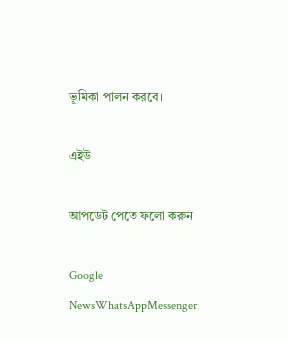ভূমিকা পালন করবে।

এইউ

আপডেট পেতে ফলো করুন

Google NewsWhatsAppMessenger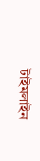টাইমলাইন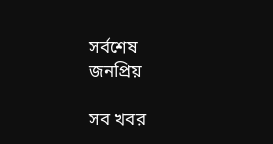সর্বশেষ
জনপ্রিয়

সব খবর